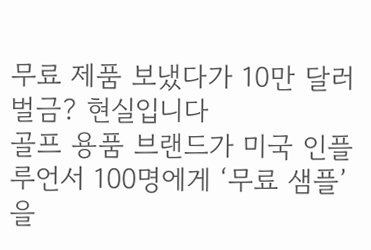무료 제품 보냈다가 10만 달러 벌금? 현실입니다
골프 용품 브랜드가 미국 인플루언서 100명에게 ‘무료 샘플’을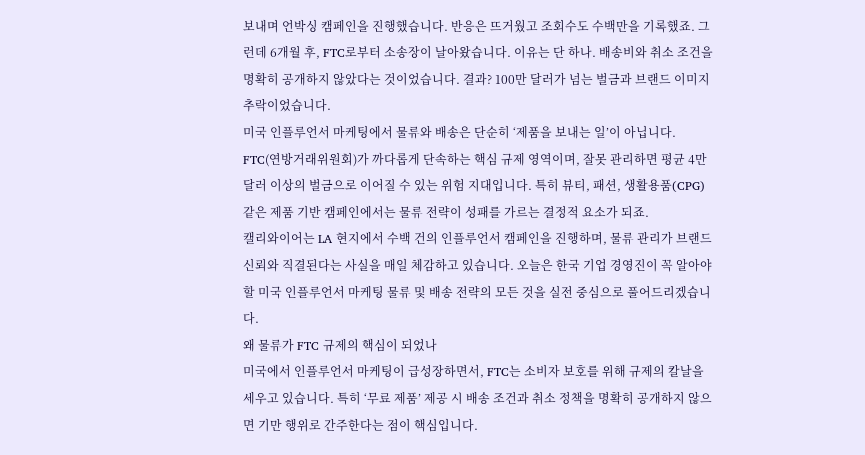보내며 언박싱 캠페인을 진행했습니다. 반응은 뜨거웠고 조회수도 수백만을 기록했죠. 그런데 6개월 후, FTC로부터 소송장이 날아왔습니다. 이유는 단 하나. 배송비와 취소 조건을 명확히 공개하지 않았다는 것이었습니다. 결과? 100만 달러가 넘는 벌금과 브랜드 이미지 추락이었습니다.
미국 인플루언서 마케팅에서 물류와 배송은 단순히 ‘제품을 보내는 일’이 아닙니다. FTC(연방거래위원회)가 까다롭게 단속하는 핵심 규제 영역이며, 잘못 관리하면 평균 4만 달러 이상의 벌금으로 이어질 수 있는 위험 지대입니다. 특히 뷰티, 패션, 생활용품(CPG) 같은 제품 기반 캠페인에서는 물류 전략이 성패를 가르는 결정적 요소가 되죠.
캘리와이어는 LA 현지에서 수백 건의 인플루언서 캠페인을 진행하며, 물류 관리가 브랜드 신뢰와 직결된다는 사실을 매일 체감하고 있습니다. 오늘은 한국 기업 경영진이 꼭 알아야 할 미국 인플루언서 마케팅 물류 및 배송 전략의 모든 것을 실전 중심으로 풀어드리겠습니다.
왜 물류가 FTC 규제의 핵심이 되었나
미국에서 인플루언서 마케팅이 급성장하면서, FTC는 소비자 보호를 위해 규제의 칼날을 세우고 있습니다. 특히 ‘무료 제품’ 제공 시 배송 조건과 취소 정책을 명확히 공개하지 않으면 기만 행위로 간주한다는 점이 핵심입니다.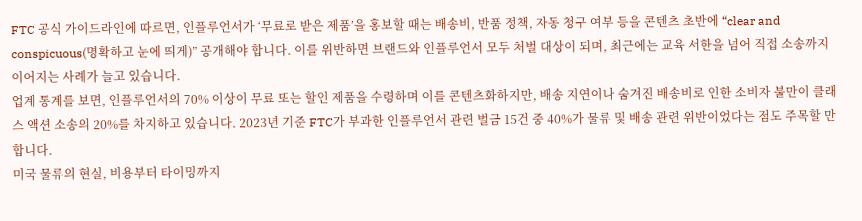FTC 공식 가이드라인에 따르면, 인플루언서가 ‘무료로 받은 제품’을 홍보할 때는 배송비, 반품 정책, 자동 청구 여부 등을 콘텐츠 초반에 “clear and conspicuous(명확하고 눈에 띄게)” 공개해야 합니다. 이를 위반하면 브랜드와 인플루언서 모두 처벌 대상이 되며, 최근에는 교육 서한을 넘어 직접 소송까지 이어지는 사례가 늘고 있습니다.
업계 통계를 보면, 인플루언서의 70% 이상이 무료 또는 할인 제품을 수령하며 이를 콘텐츠화하지만, 배송 지연이나 숨겨진 배송비로 인한 소비자 불만이 클래스 액션 소송의 20%를 차지하고 있습니다. 2023년 기준 FTC가 부과한 인플루언서 관련 벌금 15건 중 40%가 물류 및 배송 관련 위반이었다는 점도 주목할 만합니다.
미국 물류의 현실, 비용부터 타이밍까지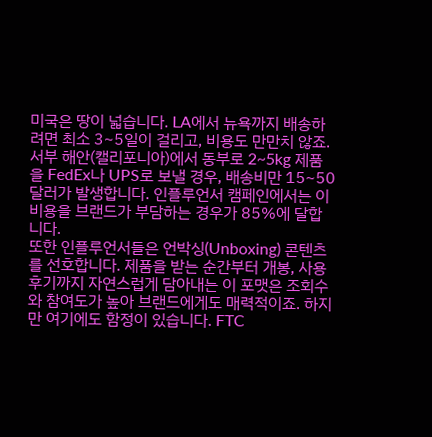미국은 땅이 넓습니다. LA에서 뉴욕까지 배송하려면 최소 3~5일이 걸리고, 비용도 만만치 않죠. 서부 해안(캘리포니아)에서 동부로 2~5kg 제품을 FedEx나 UPS로 보낼 경우, 배송비만 15~50달러가 발생합니다. 인플루언서 캠페인에서는 이 비용을 브랜드가 부담하는 경우가 85%에 달합니다.
또한 인플루언서들은 언박싱(Unboxing) 콘텐츠를 선호합니다. 제품을 받는 순간부터 개봉, 사용 후기까지 자연스럽게 담아내는 이 포맷은 조회수와 참여도가 높아 브랜드에게도 매력적이죠. 하지만 여기에도 함정이 있습니다. FTC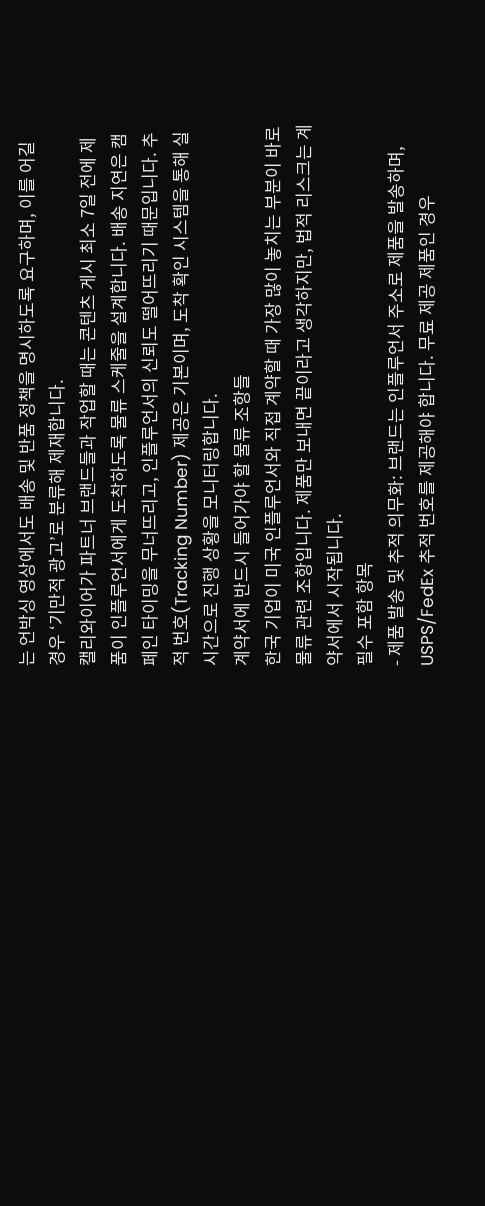는 언박싱 영상에서도 배송 및 반품 정책을 명시하도록 요구하며, 이를 어길 경우 ‘기만적 광고’로 분류해 제재합니다.
캘리와이어가 파트너 브랜드들과 작업할 때는 콘텐츠 게시 최소 7일 전에 제품이 인플루언서에게 도착하도록 물류 스케줄을 설계합니다. 배송 지연은 캠페인 타이밍을 무너뜨리고, 인플루언서의 신뢰도 떨어뜨리기 때문입니다. 추적 번호(Tracking Number) 제공은 기본이며, 도착 확인 시스템을 통해 실시간으로 진행 상황을 모니터링합니다.
계약서에 반드시 들어가야 할 물류 조항들
한국 기업이 미국 인플루언서와 직접 계약할 때 가장 많이 놓치는 부분이 바로 물류 관련 조항입니다. 제품만 보내면 끝이라고 생각하지만, 법적 리스크는 계약서에서 시작됩니다.
필수 포함 항목
- 제품 발송 및 추적 의무화: 브랜드는 인플루언서 주소로 제품을 발송하며, USPS/FedEx 추적 번호를 제공해야 합니다. 무료 제공 제품인 경우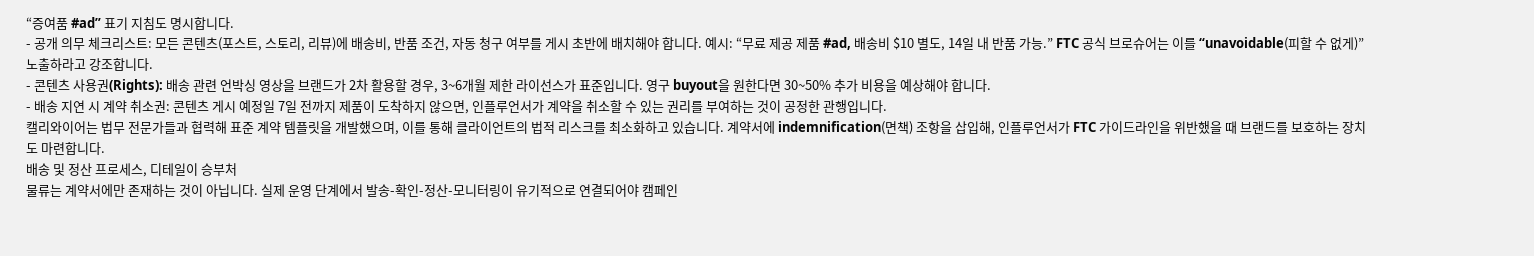“증여품 #ad” 표기 지침도 명시합니다.
- 공개 의무 체크리스트: 모든 콘텐츠(포스트, 스토리, 리뷰)에 배송비, 반품 조건, 자동 청구 여부를 게시 초반에 배치해야 합니다. 예시: “무료 제공 제품 #ad, 배송비 $10 별도, 14일 내 반품 가능.” FTC 공식 브로슈어는 이를 “unavoidable(피할 수 없게)” 노출하라고 강조합니다.
- 콘텐츠 사용권(Rights): 배송 관련 언박싱 영상을 브랜드가 2차 활용할 경우, 3~6개월 제한 라이선스가 표준입니다. 영구 buyout을 원한다면 30~50% 추가 비용을 예상해야 합니다.
- 배송 지연 시 계약 취소권: 콘텐츠 게시 예정일 7일 전까지 제품이 도착하지 않으면, 인플루언서가 계약을 취소할 수 있는 권리를 부여하는 것이 공정한 관행입니다.
캘리와이어는 법무 전문가들과 협력해 표준 계약 템플릿을 개발했으며, 이를 통해 클라이언트의 법적 리스크를 최소화하고 있습니다. 계약서에 indemnification(면책) 조항을 삽입해, 인플루언서가 FTC 가이드라인을 위반했을 때 브랜드를 보호하는 장치도 마련합니다.
배송 및 정산 프로세스, 디테일이 승부처
물류는 계약서에만 존재하는 것이 아닙니다. 실제 운영 단계에서 발송-확인-정산-모니터링이 유기적으로 연결되어야 캠페인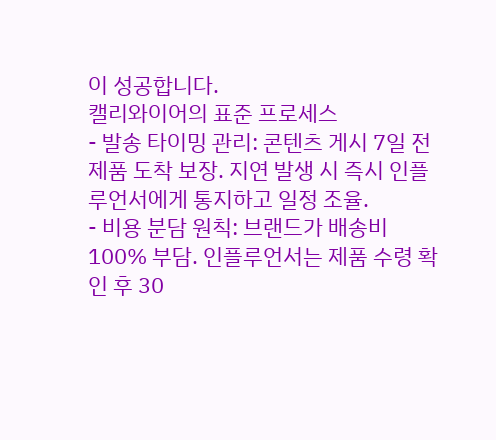이 성공합니다.
캘리와이어의 표준 프로세스
- 발송 타이밍 관리: 콘텐츠 게시 7일 전 제품 도착 보장. 지연 발생 시 즉시 인플루언서에게 통지하고 일정 조율.
- 비용 분담 원칙: 브랜드가 배송비 100% 부담. 인플루언서는 제품 수령 확인 후 30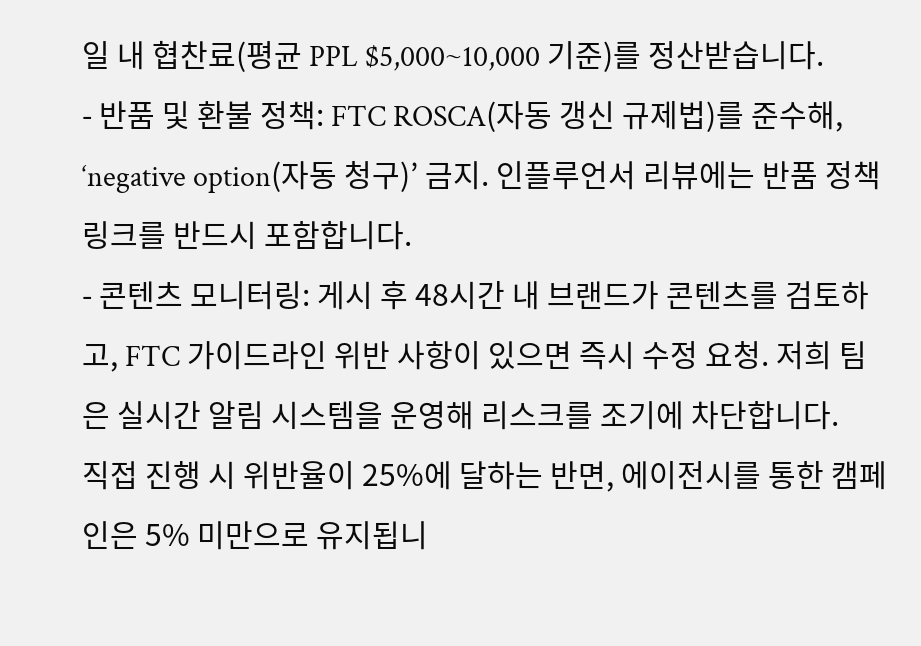일 내 협찬료(평균 PPL $5,000~10,000 기준)를 정산받습니다.
- 반품 및 환불 정책: FTC ROSCA(자동 갱신 규제법)를 준수해, ‘negative option(자동 청구)’ 금지. 인플루언서 리뷰에는 반품 정책 링크를 반드시 포함합니다.
- 콘텐츠 모니터링: 게시 후 48시간 내 브랜드가 콘텐츠를 검토하고, FTC 가이드라인 위반 사항이 있으면 즉시 수정 요청. 저희 팀은 실시간 알림 시스템을 운영해 리스크를 조기에 차단합니다.
직접 진행 시 위반율이 25%에 달하는 반면, 에이전시를 통한 캠페인은 5% 미만으로 유지됩니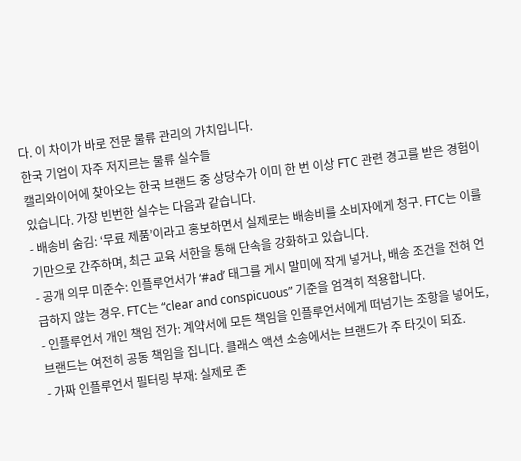다. 이 차이가 바로 전문 물류 관리의 가치입니다.
한국 기업이 자주 저지르는 물류 실수들
캘리와이어에 찾아오는 한국 브랜드 중 상당수가 이미 한 번 이상 FTC 관련 경고를 받은 경험이 있습니다. 가장 빈번한 실수는 다음과 같습니다.
- 배송비 숨김: ‘무료 제품’이라고 홍보하면서 실제로는 배송비를 소비자에게 청구. FTC는 이를 기만으로 간주하며, 최근 교육 서한을 통해 단속을 강화하고 있습니다.
- 공개 의무 미준수: 인플루언서가 ‘#ad’ 태그를 게시 말미에 작게 넣거나, 배송 조건을 전혀 언급하지 않는 경우. FTC는 “clear and conspicuous” 기준을 엄격히 적용합니다.
- 인플루언서 개인 책임 전가: 계약서에 모든 책임을 인플루언서에게 떠넘기는 조항을 넣어도, 브랜드는 여전히 공동 책임을 집니다. 클래스 액션 소송에서는 브랜드가 주 타깃이 되죠.
- 가짜 인플루언서 필터링 부재: 실제로 존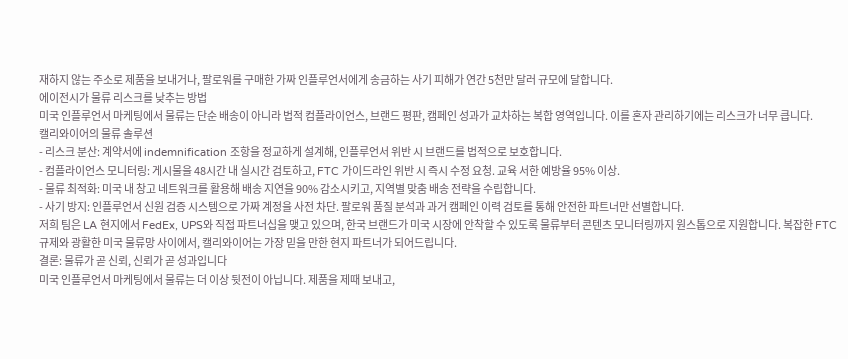재하지 않는 주소로 제품을 보내거나, 팔로워를 구매한 가짜 인플루언서에게 송금하는 사기 피해가 연간 5천만 달러 규모에 달합니다.
에이전시가 물류 리스크를 낮추는 방법
미국 인플루언서 마케팅에서 물류는 단순 배송이 아니라 법적 컴플라이언스, 브랜드 평판, 캠페인 성과가 교차하는 복합 영역입니다. 이를 혼자 관리하기에는 리스크가 너무 큽니다.
캘리와이어의 물류 솔루션
- 리스크 분산: 계약서에 indemnification 조항을 정교하게 설계해, 인플루언서 위반 시 브랜드를 법적으로 보호합니다.
- 컴플라이언스 모니터링: 게시물을 48시간 내 실시간 검토하고, FTC 가이드라인 위반 시 즉시 수정 요청. 교육 서한 예방율 95% 이상.
- 물류 최적화: 미국 내 창고 네트워크를 활용해 배송 지연을 90% 감소시키고, 지역별 맞춤 배송 전략을 수립합니다.
- 사기 방지: 인플루언서 신원 검증 시스템으로 가짜 계정을 사전 차단. 팔로워 품질 분석과 과거 캠페인 이력 검토를 통해 안전한 파트너만 선별합니다.
저희 팀은 LA 현지에서 FedEx, UPS와 직접 파트너십을 맺고 있으며, 한국 브랜드가 미국 시장에 안착할 수 있도록 물류부터 콘텐츠 모니터링까지 원스톱으로 지원합니다. 복잡한 FTC 규제와 광활한 미국 물류망 사이에서, 캘리와이어는 가장 믿을 만한 현지 파트너가 되어드립니다.
결론: 물류가 곧 신뢰, 신뢰가 곧 성과입니다
미국 인플루언서 마케팅에서 물류는 더 이상 뒷전이 아닙니다. 제품을 제때 보내고,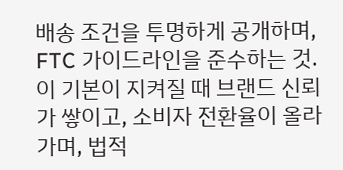배송 조건을 투명하게 공개하며, FTC 가이드라인을 준수하는 것. 이 기본이 지켜질 때 브랜드 신뢰가 쌓이고, 소비자 전환율이 올라가며, 법적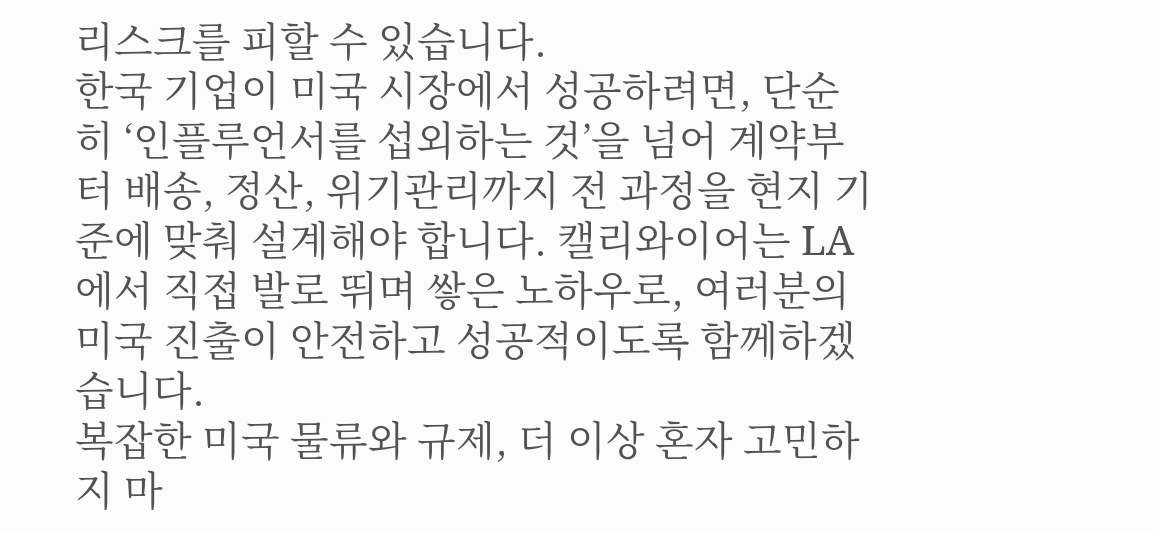리스크를 피할 수 있습니다.
한국 기업이 미국 시장에서 성공하려면, 단순히 ‘인플루언서를 섭외하는 것’을 넘어 계약부터 배송, 정산, 위기관리까지 전 과정을 현지 기준에 맞춰 설계해야 합니다. 캘리와이어는 LA에서 직접 발로 뛰며 쌓은 노하우로, 여러분의 미국 진출이 안전하고 성공적이도록 함께하겠습니다.
복잡한 미국 물류와 규제, 더 이상 혼자 고민하지 마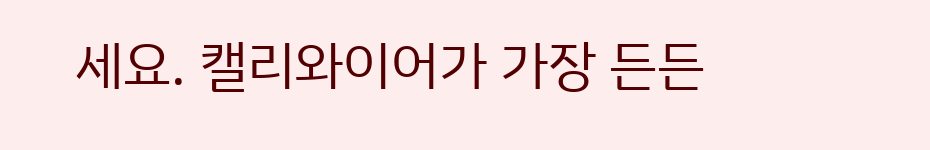세요. 캘리와이어가 가장 든든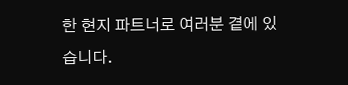한 현지 파트너로 여러분 곁에 있습니다.